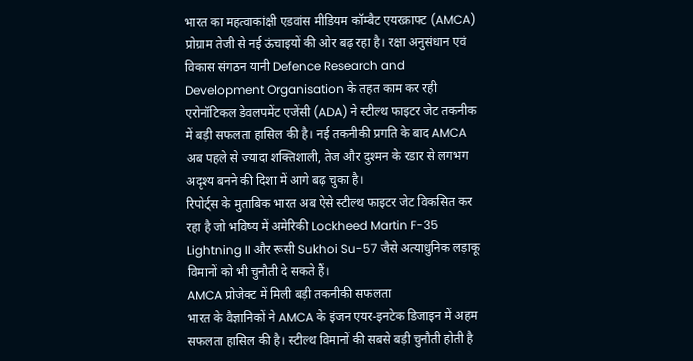भारत का महत्वाकांक्षी एडवांस मीडियम कॉम्बैट एयरक्राफ्ट (AMCA) प्रोग्राम तेजी से नई ऊंचाइयों की ओर बढ़ रहा है। रक्षा अनुसंधान एवं विकास संगठन यानी Defence Research and Development Organisation के तहत काम कर रही एरोनॉटिकल डेवलपमेंट एजेंसी (ADA) ने स्टील्थ फाइटर जेट तकनीक में बड़ी सफलता हासिल की है। नई तकनीकी प्रगति के बाद AMCA अब पहले से ज्यादा शक्तिशाली, तेज और दुश्मन के रडार से लगभग अदृश्य बनने की दिशा में आगे बढ़ चुका है।
रिपोर्ट्स के मुताबिक भारत अब ऐसे स्टील्थ फाइटर जेट विकसित कर रहा है जो भविष्य में अमेरिकी Lockheed Martin F-35 Lightning II और रूसी Sukhoi Su-57 जैसे अत्याधुनिक लड़ाकू विमानों को भी चुनौती दे सकते हैं।
AMCA प्रोजेक्ट में मिली बड़ी तकनीकी सफलता
भारत के वैज्ञानिकों ने AMCA के इंजन एयर-इनटेक डिजाइन में अहम सफलता हासिल की है। स्टील्थ विमानों की सबसे बड़ी चुनौती होती है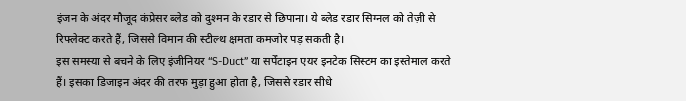इंजन के अंदर मौजूद कंप्रेसर ब्लेड को दुश्मन के रडार से छिपाना। ये ब्लेड रडार सिग्नल को तेज़ी से रिफ्लेक्ट करते हैं, जिससे विमान की स्टील्थ क्षमता कमजोर पड़ सकती है।
इस समस्या से बचने के लिए इंजीनियर “S-Duct” या सर्पेंटाइन एयर इनटेक सिस्टम का इस्तेमाल करते हैं। इसका डिजाइन अंदर की तरफ मुड़ा हुआ होता है, जिससे रडार सीधे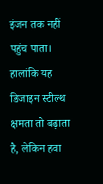इंजन तक नहीं पहुंच पाता।
हालांकि यह डिजाइन स्टील्थ क्षमता तो बढ़ाता है, लेकिन हवा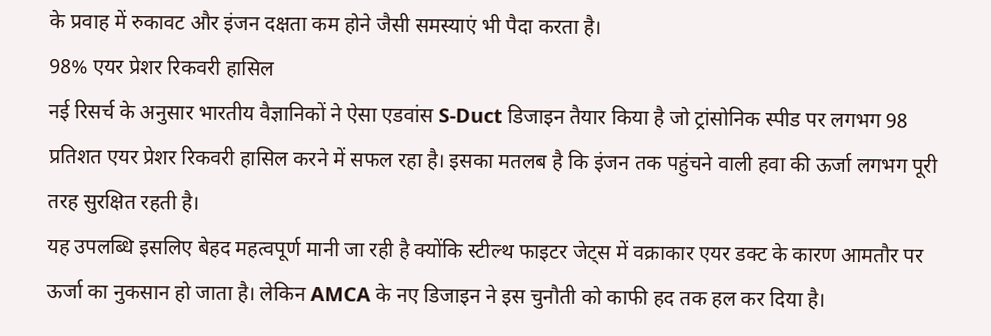के प्रवाह में रुकावट और इंजन दक्षता कम होने जैसी समस्याएं भी पैदा करता है।
98% एयर प्रेशर रिकवरी हासिल
नई रिसर्च के अनुसार भारतीय वैज्ञानिकों ने ऐसा एडवांस S-Duct डिजाइन तैयार किया है जो ट्रांसोनिक स्पीड पर लगभग 98 प्रतिशत एयर प्रेशर रिकवरी हासिल करने में सफल रहा है। इसका मतलब है कि इंजन तक पहुंचने वाली हवा की ऊर्जा लगभग पूरी तरह सुरक्षित रहती है।
यह उपलब्धि इसलिए बेहद महत्वपूर्ण मानी जा रही है क्योंकि स्टील्थ फाइटर जेट्स में वक्राकार एयर डक्ट के कारण आमतौर पर ऊर्जा का नुकसान हो जाता है। लेकिन AMCA के नए डिजाइन ने इस चुनौती को काफी हद तक हल कर दिया है।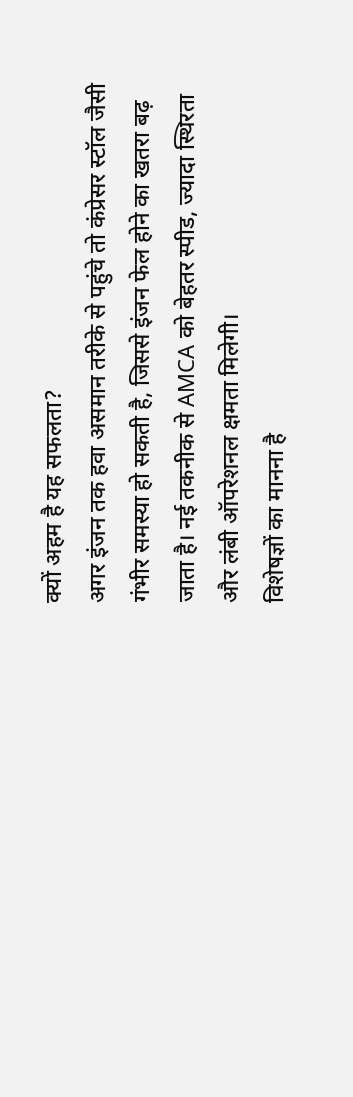क्यों अहम है यह सफलता?
अगर इंजन तक हवा असमान तरीके से पहुंचे तो कंप्रेसर स्टॉल जैसी गंभीर समस्या हो सकती है, जिससे इंजन फेल होने का खतरा बढ़ जाता है। नई तकनीक से AMCA को बेहतर स्पीड, ज्यादा स्थिरता और लंबी ऑपरेशनल क्षमता मिलेगी।
विशेषज्ञों का मानना है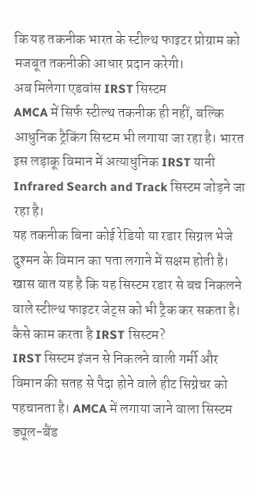कि यह तकनीक भारत के स्टील्थ फाइटर प्रोग्राम को मजबूत तकनीकी आधार प्रदान करेगी।
अब मिलेगा एडवांस IRST सिस्टम
AMCA में सिर्फ स्टील्थ तकनीक ही नहीं, बल्कि आधुनिक ट्रैकिंग सिस्टम भी लगाया जा रहा है। भारत इस लड़ाकू विमान में अत्याधुनिक IRST यानी Infrared Search and Track सिस्टम जोड़ने जा रहा है।
यह तकनीक बिना कोई रेडियो या रडार सिग्नल भेजे दुश्मन के विमान का पता लगाने में सक्षम होती है। खास बात यह है कि यह सिस्टम रडार से बच निकलने वाले स्टील्थ फाइटर जेट्स को भी ट्रैक कर सकता है।
कैसे काम करता है IRST सिस्टम?
IRST सिस्टम इंजन से निकलने वाली गर्मी और विमान की सतह से पैदा होने वाले हीट सिग्नेचर को पहचानता है। AMCA में लगाया जाने वाला सिस्टम ड्यूल-बैंड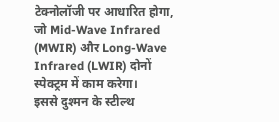टेक्नोलॉजी पर आधारित होगा, जो Mid-Wave Infrared (MWIR) और Long-Wave Infrared (LWIR) दोनों स्पेक्ट्रम में काम करेगा।
इससे दुश्मन के स्टील्थ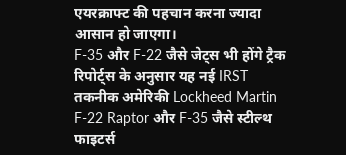एयरक्राफ्ट की पहचान करना ज्यादा आसान हो जाएगा।
F-35 और F-22 जैसे जेट्स भी होंगे ट्रैक
रिपोर्ट्स के अनुसार यह नई IRST तकनीक अमेरिकी Lockheed Martin F-22 Raptor और F-35 जैसे स्टील्थ फाइटर्स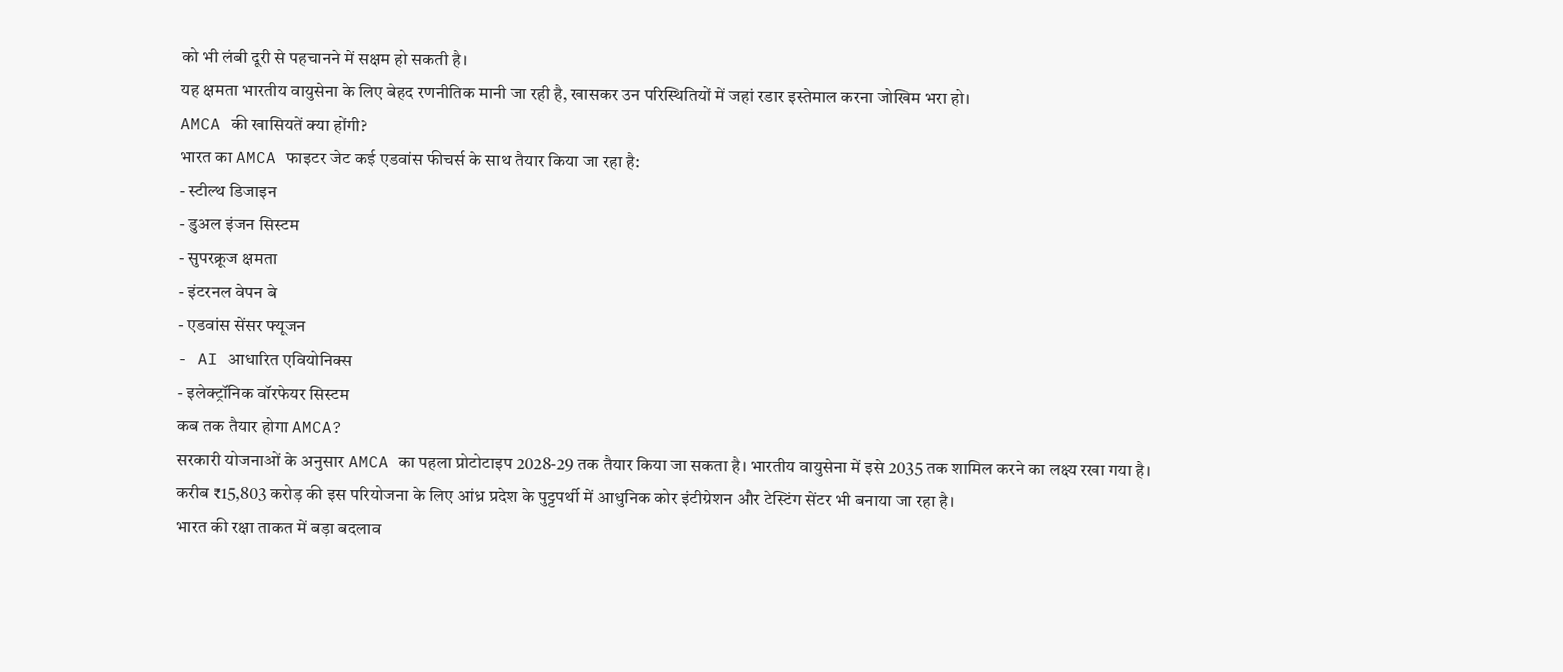को भी लंबी दूरी से पहचानने में सक्षम हो सकती है।
यह क्षमता भारतीय वायुसेना के लिए बेहद रणनीतिक मानी जा रही है, खासकर उन परिस्थितियों में जहां रडार इस्तेमाल करना जोखिम भरा हो।
AMCA की खासियतें क्या होंगी?
भारत का AMCA फाइटर जेट कई एडवांस फीचर्स के साथ तैयार किया जा रहा है:
- स्टील्थ डिजाइन
- डुअल इंजन सिस्टम
- सुपरक्रूज क्षमता
- इंटरनल वेपन बे
- एडवांस सेंसर फ्यूजन
- AI आधारित एवियोनिक्स
- इलेक्ट्रॉनिक वॉरफेयर सिस्टम
कब तक तैयार होगा AMCA?
सरकारी योजनाओं के अनुसार AMCA का पहला प्रोटोटाइप 2028-29 तक तैयार किया जा सकता है। भारतीय वायुसेना में इसे 2035 तक शामिल करने का लक्ष्य रखा गया है।
करीब ₹15,803 करोड़ की इस परियोजना के लिए आंध्र प्रदेश के पुट्टपर्थी में आधुनिक कोर इंटीग्रेशन और टेस्टिंग सेंटर भी बनाया जा रहा है।
भारत की रक्षा ताकत में बड़ा बदलाव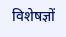विशेषज्ञों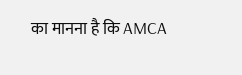का मानना है कि AMCA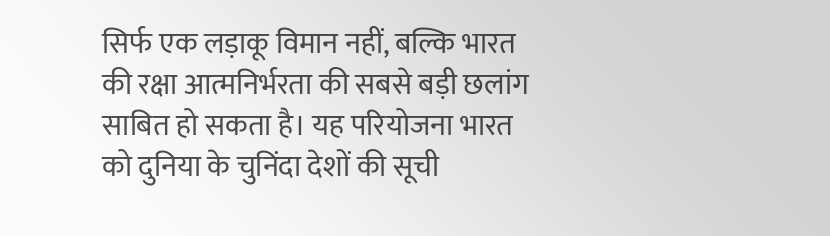सिर्फ एक लड़ाकू विमान नहीं, बल्कि भारत की रक्षा आत्मनिर्भरता की सबसे बड़ी छलांग साबित हो सकता है। यह परियोजना भारत को दुनिया के चुनिंदा देशों की सूची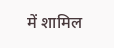में शामिल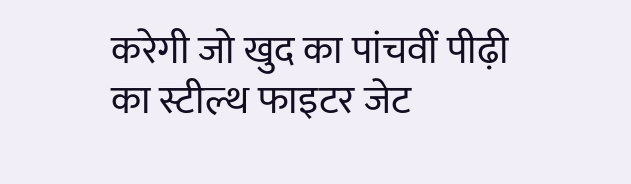करेगी जो खुद का पांचवीं पीढ़ी का स्टील्थ फाइटर जेट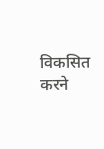विकसित करने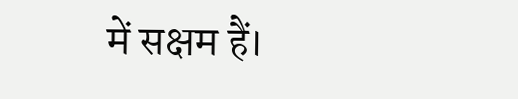में सक्षम हैं।